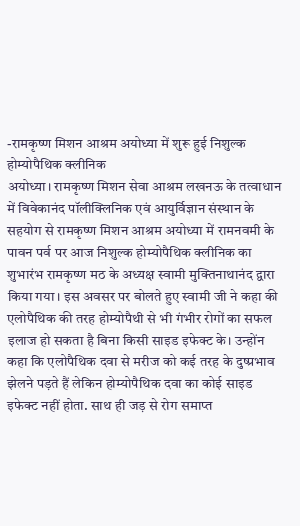-रामकृष्ण मिशन आश्रम अयोध्या में शुरू हुई निशुल्क होम्योपैथिक क्लीनिक
अयोध्या। रामकृष्ण मिशन सेवा आश्रम लखनऊ के तत्वाधान में विवेकानंद पॉलीक्लिनिक एवं आयुर्विज्ञान संस्थान के सहयोग से रामकृष्ण मिशन आश्रम अयोध्या में रामनवमी के पावन पर्व पर आज निशुल्क होम्योपैथिक क्लीनिक का शुभारंभ रामकृष्ण मठ के अध्यक्ष स्वामी मुक्तिनाथानंद द्वारा किया गया। इस अवसर पर बोलते हुए स्वामी जी ने कहा की एलोपैथिक की तरह होम्योपैथी से भी गंभीर रोगों का सफल इलाज हो सकता है बिना किसी साइड इफेक्ट के। उन्होंन कहा कि एलोपैथिक दवा से मरीज को कई तरह के दुष्प्रभाव झेलने पड़ते हैं लेकिन होम्योपैथिक दवा का कोई साइड इफेक्ट नहीं होता. साथ ही जड़ से रोग समाप्त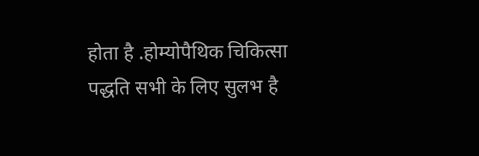होता है .होम्योपैथिक चिकित्सा पद्धति सभी के लिए सुलभ है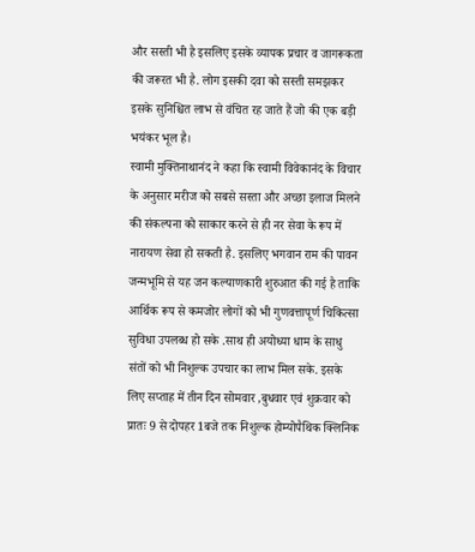और सस्ती भी है इसलिए इसके व्यापक प्रचार व जागरूकता की जरूरत भी है. लोग इसकी दवा को सस्ती समझकर इसके सुनिश्चित लाभ से वंचित रह जाते हैं जो की एक बड़ी भयंकर भूल है।
स्वामी मुक्तिनाथानंद ने कहा कि स्वामी विवेकानंद के विचार के अनुसार मरीज को सबसे सस्ता और अच्छा इलाज मिलने की संकल्पना को साकार करने से ही नर सेवा के रूप में नारायण सेवा हो सकती है. इसलिए भगवान राम की पावन जन्मभूमि से यह जन कल्याणकारी शुरुआत की गई है ताकि आर्थिक रूप से कमजोर लोगों को भी गुणवत्तापूर्ण चिकित्सा सुविधा उपलब्ध हो सके .साथ ही अयोध्या धाम के साधु संतों को भी निशुल्क उपचार का लाभ मिल सके. इसके लिए सप्ताह में तीन दिन सोमवार ,बुधवार एवं शुक्रवार को प्रातः 9 से दोपहर 1बजे तक निशुल्क होम्योपैथिक क्लिनिक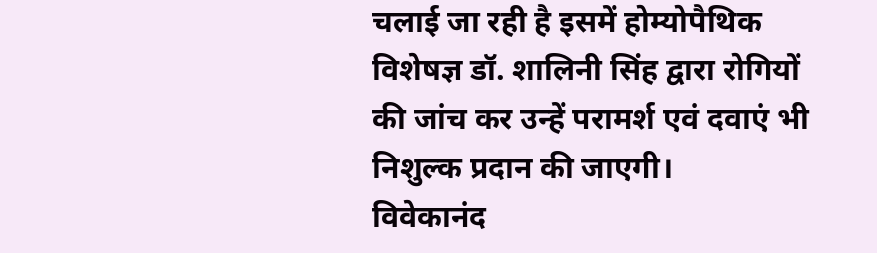चलाई जा रही है इसमें होम्योपैथिक विशेषज्ञ डॉ. शालिनी सिंह द्वारा रोगियों की जांच कर उन्हें परामर्श एवं दवाएं भी निशुल्क प्रदान की जाएगी।
विवेकानंद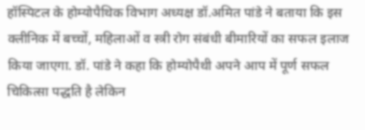हॉस्पिटल के होम्योपैथिक विभाग अध्यक्ष डॉ.अमित पांडे ने बताया कि इस क्लीनिक में बच्चों, महिलाओं व स्त्री रोग संबंधी बीमारियों का सफल इलाज किया जाएगा. डॉ. पांडे ने कहा कि होम्योपैथी अपने आप में पूर्ण सफल चिकित्सा पद्धति है लेकिन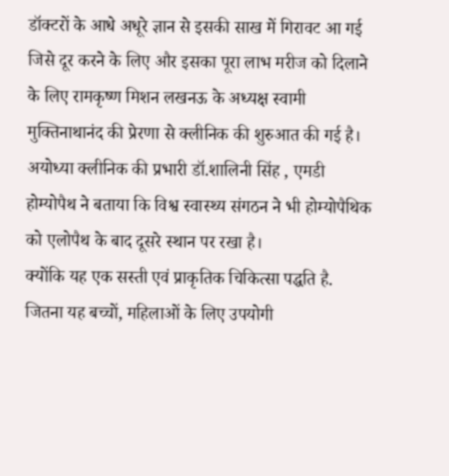डॉक्टरों के आधे अधूरे ज्ञान से इसकी साख में गिरावट आ गई जिसे दूर करने के लिए और इसका पूरा लाभ मरीज को दिलाने के लिए रामकृष्ण मिशन लखनऊ के अध्यक्ष स्वामी मुक्तिनाथानंद की प्रेरणा से क्लीनिक की शुरुआत की गई है। अयोध्या क्लीनिक की प्रभारी डॉ.शालिनी सिंह , एमडी होम्योपैथ ने बताया कि विश्व स्वास्थ्य संगठन ने भी होम्योपैथिक को एलोपैथ के बाद दूसरे स्थान पर रखा है।
क्योंकि यह एक सस्ती एवं प्राकृतिक चिकित्सा पद्धति है. जितना यह बच्चों, महिलाओं के लिए उपयोगी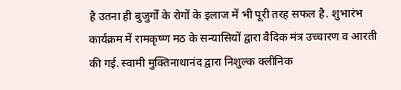है उतना ही बुजुर्गों के रोगों के इलाज में भी पूरी तरह सफल है. शुभारंभ कार्यक्रम में रामकृष्ण मठ के सन्यासियों द्वारा वैदिक मंत्र उच्चारण व आरती की गई. स्वामी मुक्तिनाथानंद द्वारा निशुल्क क्लीनिक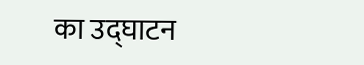का उद्घाटन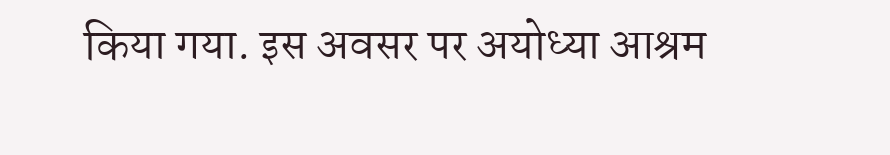किया गया. इस अवसर पर अयोध्या आश्रम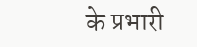के प्रभारी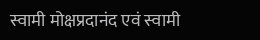स्वामी मोक्षप्रदानंद एवं स्वामी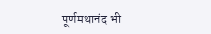पूर्णमथानंद भी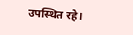उपस्थित रहे।